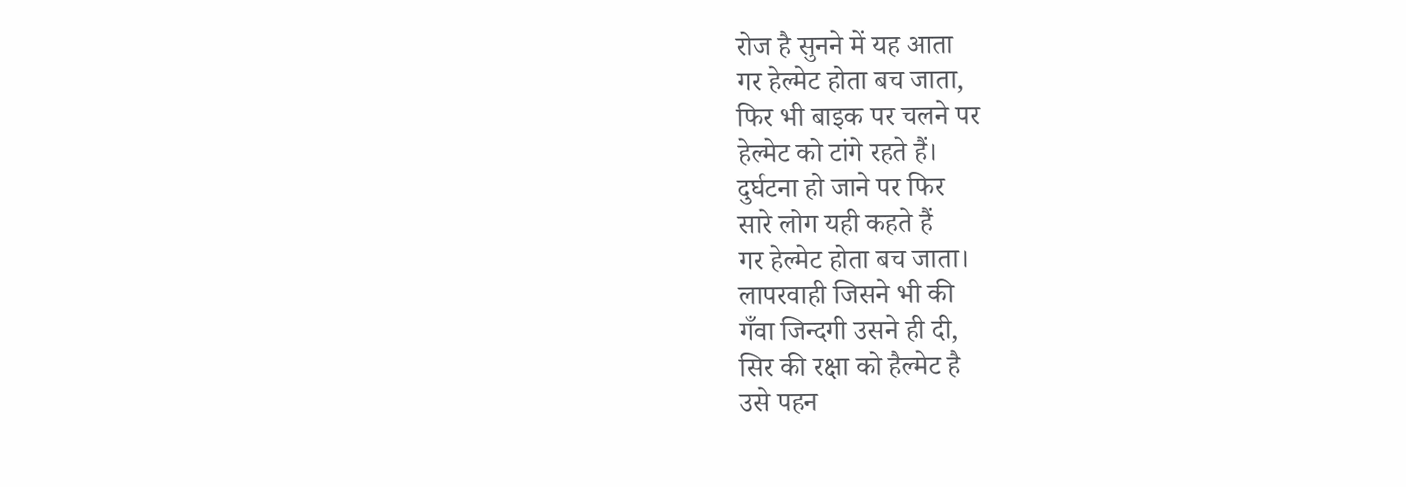रोज है सुनने में यह आता
गर हेल्मेट होता बच जाता,
फिर भी बाइक पर चलने पर
हेल्मेट को टांगे रहते हैं।
दुर्घटना हो जाने पर फिर
सारे लोग यही कहते हैं
गर हेल्मेट होता बच जाता।
लापरवाही जिसने भी की
गँवा जिन्दगी उसने ही दी,
सिर की रक्षा को हैल्मेट है
उसे पहन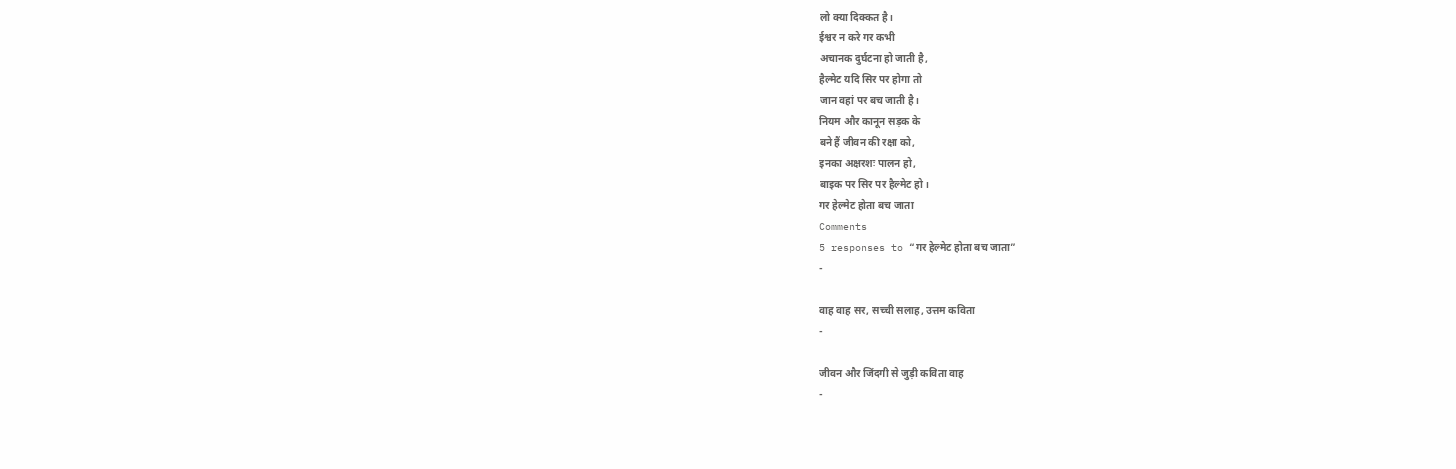लो क्या दिक्कत है।
ईश्वर न करे गर कभी
अचानक दुर्घटना हो जाती है,
हैल्मेट यदि सिर पर होगा तो
जान वहां पर बच जाती है।
नियम और कानून सड़क के
बने हैं जीवन की रक्षा को,
इनका अक्षरशः पालन हो,
बाइक पर सिर पर हैल्मेट हो।
गर हेल्मेट होता बच जाता
Comments
5 responses to “गर हेल्मेट होता बच जाता”
-

वाह वाह सर, सच्ची सलाह, उत्तम कविता
-

जीवन और जिंदगी से जुड़ी कविता वाह
-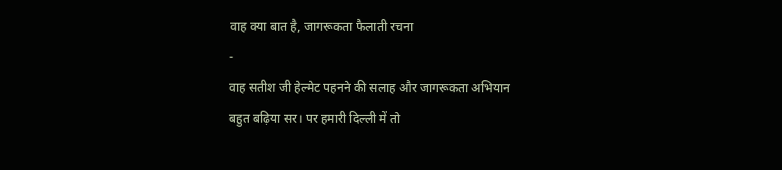वाह क्या बात है, जागरूकता फैलाती रचना
-
वाह सतीश जी हेल्मेट पहनने की सलाह और जागरूकता अभियान
बहुत बढ़िया सर। पर हमारी दिल्ली में तो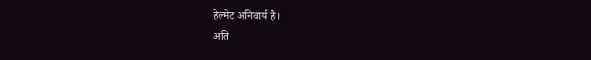हेल्मेट अनिवार्य है।
अति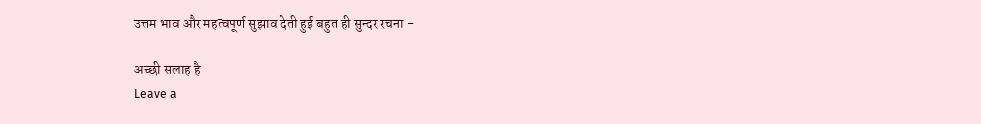उत्तम भाव और महत्वपूर्ण सुझाव देती हुई बहुत ही सुन्दर रचना -

अच्छी सलाह है
Leave a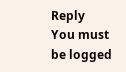Reply
You must be logged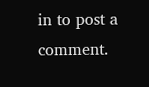in to post a comment.